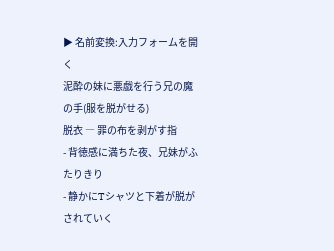▶ 名前変換:入力フォームを開く
泥酔の妹に悪戯を行う兄の魔の手(服を脱がせる)
脱衣 ― 罪の布を剥がす指
- 背徳感に満ちた夜、兄妹がふたりきり
- 静かにTシャツと下着が脱がされていく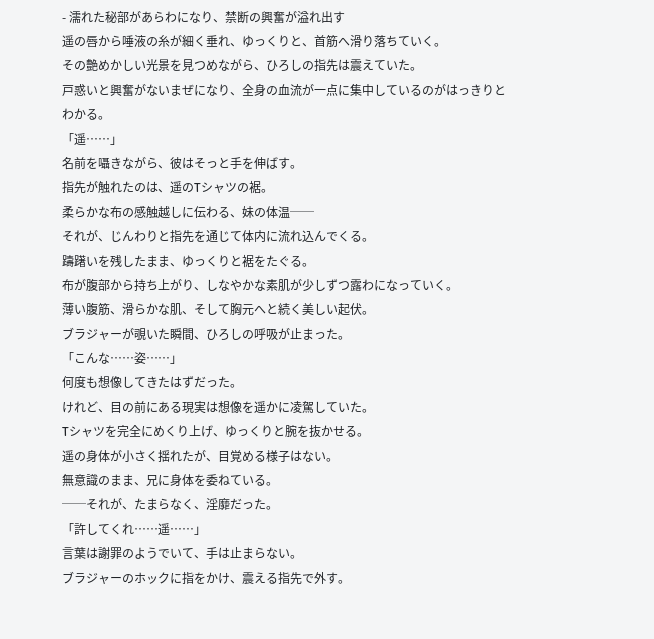- 濡れた秘部があらわになり、禁断の興奮が溢れ出す
遥の唇から唾液の糸が細く垂れ、ゆっくりと、首筋へ滑り落ちていく。
その艶めかしい光景を見つめながら、ひろしの指先は震えていた。
戸惑いと興奮がないまぜになり、全身の血流が一点に集中しているのがはっきりとわかる。
「遥……」
名前を囁きながら、彼はそっと手を伸ばす。
指先が触れたのは、遥のTシャツの裾。
柔らかな布の感触越しに伝わる、妹の体温──
それが、じんわりと指先を通じて体内に流れ込んでくる。
躊躇いを残したまま、ゆっくりと裾をたぐる。
布が腹部から持ち上がり、しなやかな素肌が少しずつ露わになっていく。
薄い腹筋、滑らかな肌、そして胸元へと続く美しい起伏。
ブラジャーが覗いた瞬間、ひろしの呼吸が止まった。
「こんな……姿……」
何度も想像してきたはずだった。
けれど、目の前にある現実は想像を遥かに凌駕していた。
Tシャツを完全にめくり上げ、ゆっくりと腕を抜かせる。
遥の身体が小さく揺れたが、目覚める様子はない。
無意識のまま、兄に身体を委ねている。
──それが、たまらなく、淫靡だった。
「許してくれ……遥……」
言葉は謝罪のようでいて、手は止まらない。
ブラジャーのホックに指をかけ、震える指先で外す。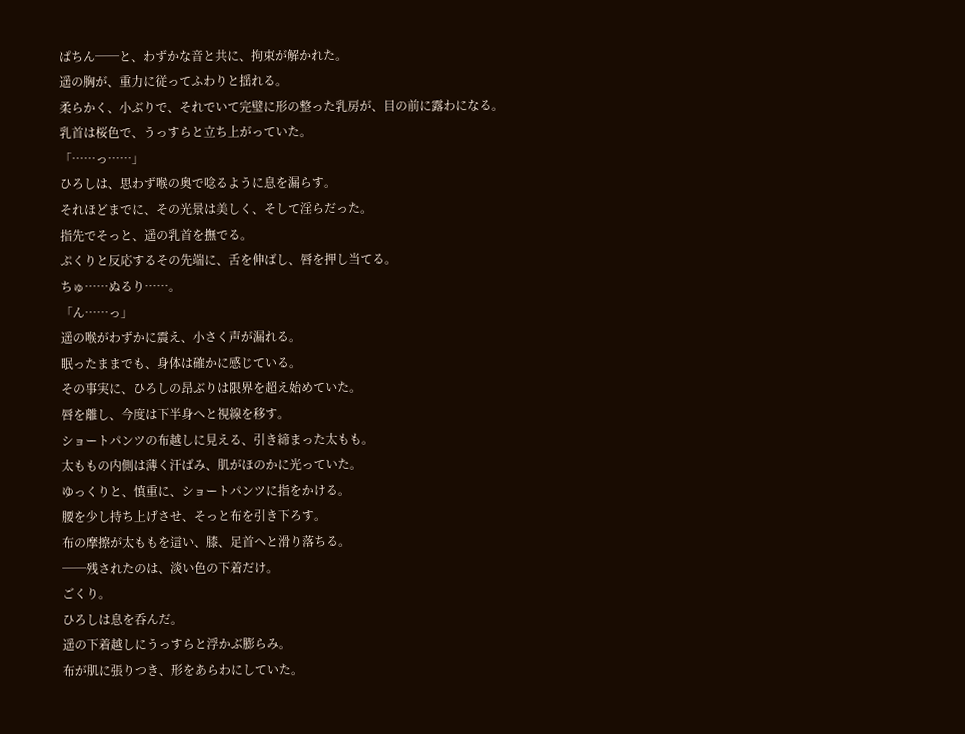ぱちん──と、わずかな音と共に、拘束が解かれた。
遥の胸が、重力に従ってふわりと揺れる。
柔らかく、小ぶりで、それでいて完璧に形の整った乳房が、目の前に露わになる。
乳首は桜色で、うっすらと立ち上がっていた。
「……っ……」
ひろしは、思わず喉の奥で唸るように息を漏らす。
それほどまでに、その光景は美しく、そして淫らだった。
指先でそっと、遥の乳首を撫でる。
ぷくりと反応するその先端に、舌を伸ばし、唇を押し当てる。
ちゅ……ぬるり……。
「ん……っ」
遥の喉がわずかに震え、小さく声が漏れる。
眠ったままでも、身体は確かに感じている。
その事実に、ひろしの昂ぶりは限界を超え始めていた。
唇を離し、今度は下半身へと視線を移す。
ショートパンツの布越しに見える、引き締まった太もも。
太ももの内側は薄く汗ばみ、肌がほのかに光っていた。
ゆっくりと、慎重に、ショートパンツに指をかける。
腰を少し持ち上げさせ、そっと布を引き下ろす。
布の摩擦が太ももを這い、膝、足首へと滑り落ちる。
──残されたのは、淡い色の下着だけ。
ごくり。
ひろしは息を呑んだ。
遥の下着越しにうっすらと浮かぶ膨らみ。
布が肌に張りつき、形をあらわにしていた。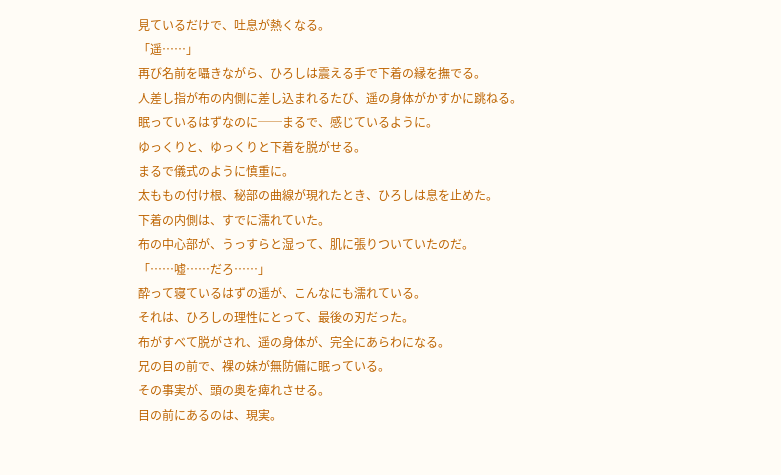見ているだけで、吐息が熱くなる。
「遥……」
再び名前を囁きながら、ひろしは震える手で下着の縁を撫でる。
人差し指が布の内側に差し込まれるたび、遥の身体がかすかに跳ねる。
眠っているはずなのに──まるで、感じているように。
ゆっくりと、ゆっくりと下着を脱がせる。
まるで儀式のように慎重に。
太ももの付け根、秘部の曲線が現れたとき、ひろしは息を止めた。
下着の内側は、すでに濡れていた。
布の中心部が、うっすらと湿って、肌に張りついていたのだ。
「……嘘……だろ……」
酔って寝ているはずの遥が、こんなにも濡れている。
それは、ひろしの理性にとって、最後の刃だった。
布がすべて脱がされ、遥の身体が、完全にあらわになる。
兄の目の前で、裸の妹が無防備に眠っている。
その事実が、頭の奥を痺れさせる。
目の前にあるのは、現実。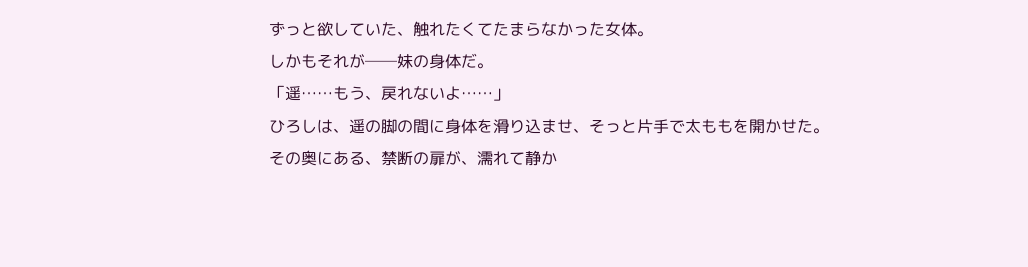ずっと欲していた、触れたくてたまらなかった女体。
しかもそれが──妹の身体だ。
「遥……もう、戻れないよ……」
ひろしは、遥の脚の間に身体を滑り込ませ、そっと片手で太ももを開かせた。
その奥にある、禁断の扉が、濡れて静か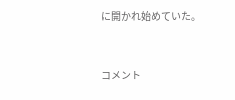に開かれ始めていた。


コメント